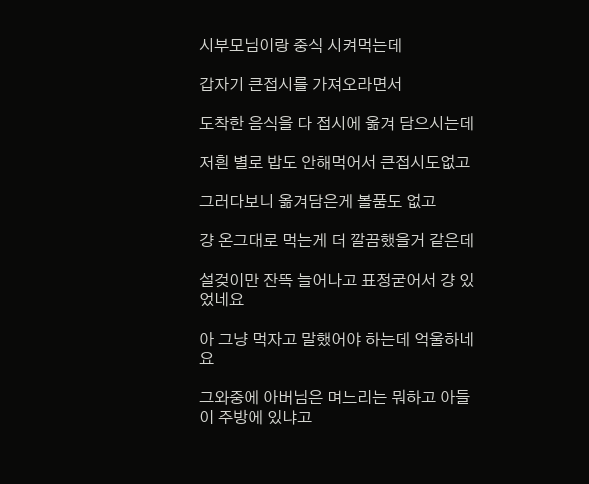시부모님이랑 중식 시켜먹는데

갑자기 큰접시를 가져오라면서

도착한 음식을 다 접시에 옮겨 담으시는데

저흰 별로 밥도 안해먹어서 큰접시도없고

그러다보니 옮겨담은게 볼품도 없고

걍 온그대로 먹는게 더 깔끔했을거 같은데

설겆이만 잔뜩 늘어나고 표정굳어서 걍 있었네요

아 그냥 먹자고 말했어야 하는데 억울하네요

그와중에 아버님은 며느리는 뭐하고 아들이 주방에 있냐고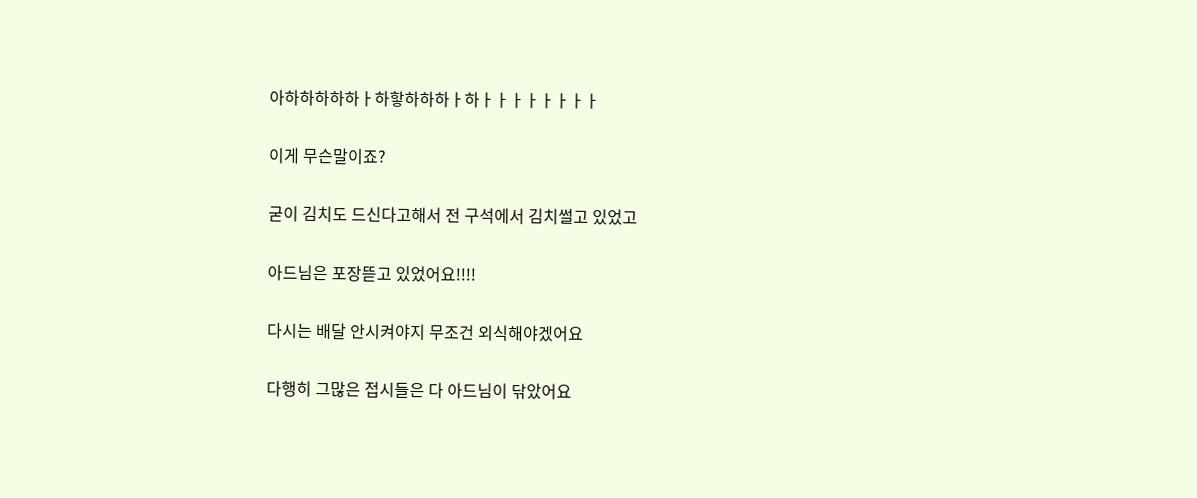아하하하하하ㅏ하핳하하하ㅏ하ㅏㅏㅏㅏㅏㅏㅏㅏ

이게 무슨말이죠?

굳이 김치도 드신다고해서 전 구석에서 김치썰고 있었고

아드님은 포장뜯고 있었어요!!!!

다시는 배달 안시켜야지 무조건 외식해야겠어요

다행히 그많은 접시들은 다 아드님이 닦았어요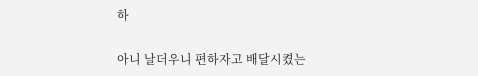하

아니 날더우니 편하자고 배달시켰는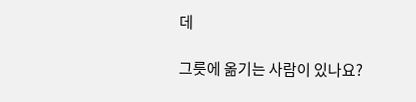데

그릇에 옮기는 사람이 있나요?